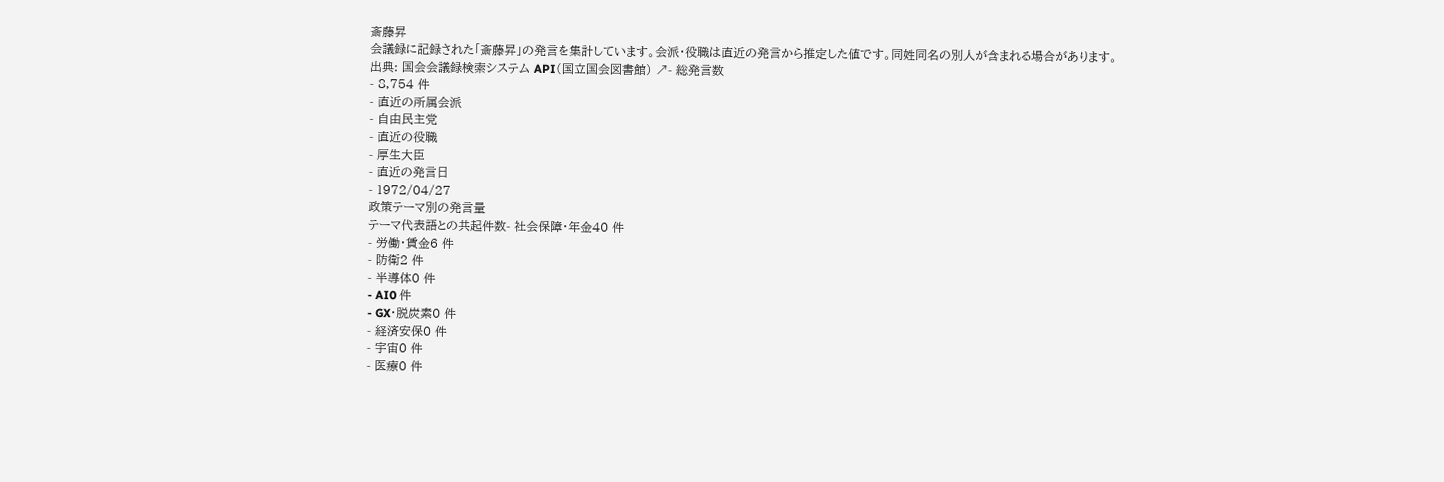斎藤昇
会議録に記録された「斎藤昇」の発言を集計しています。会派・役職は直近の発言から推定した値です。同姓同名の別人が含まれる場合があります。
出典: 国会会議録検索システム API(国立国会図書館) ↗- 総発言数
- 8,754 件
- 直近の所属会派
- 自由民主党
- 直近の役職
- 厚生大臣
- 直近の発言日
- 1972/04/27
政策テーマ別の発言量
テーマ代表語との共起件数- 社会保障・年金40 件
- 労働・賃金6 件
- 防衛2 件
- 半導体0 件
- AI0 件
- GX・脱炭素0 件
- 経済安保0 件
- 宇宙0 件
- 医療0 件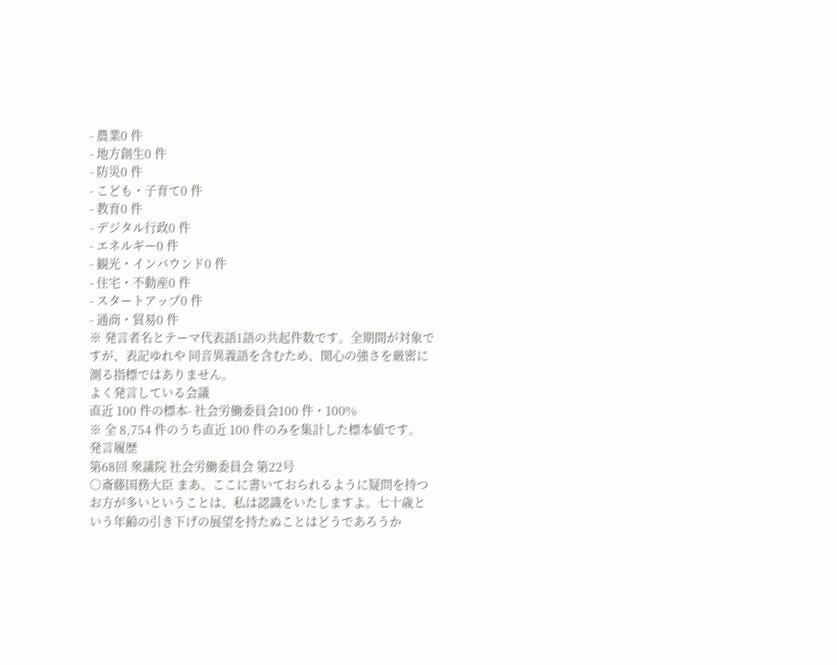- 農業0 件
- 地方創生0 件
- 防災0 件
- こども・子育て0 件
- 教育0 件
- デジタル行政0 件
- エネルギー0 件
- 観光・インバウンド0 件
- 住宅・不動産0 件
- スタートアップ0 件
- 通商・貿易0 件
※ 発言者名とテーマ代表語1語の共起件数です。全期間が対象ですが、表記ゆれや 同音異義語を含むため、関心の強さを厳密に測る指標ではありません。
よく発言している会議
直近 100 件の標本- 社会労働委員会100 件・100%
※ 全 8,754 件のうち直近 100 件のみを集計した標本値です。
発言履歴
第68回 衆議院 社会労働委員会 第22号
○斎藤国務大臣 まあ、ここに書いておられるように疑問を持つお方が多いということは、私は認識をいたしますよ。七十歳という年齢の引き下げの展望を持たぬことはどうであろうか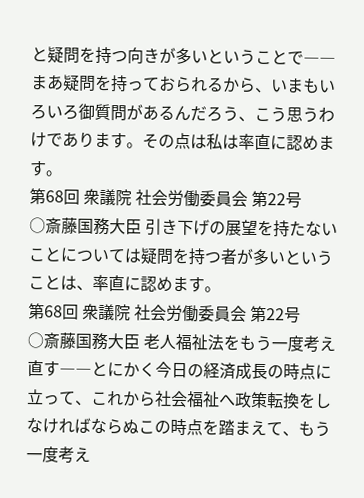と疑問を持つ向きが多いということで――まあ疑問を持っておられるから、いまもいろいろ御質問があるんだろう、こう思うわけであります。その点は私は率直に認めます。
第68回 衆議院 社会労働委員会 第22号
○斎藤国務大臣 引き下げの展望を持たないことについては疑問を持つ者が多いということは、率直に認めます。
第68回 衆議院 社会労働委員会 第22号
○斎藤国務大臣 老人福祉法をもう一度考え直す――とにかく今日の経済成長の時点に立って、これから社会福祉へ政策転換をしなければならぬこの時点を踏まえて、もう一度考え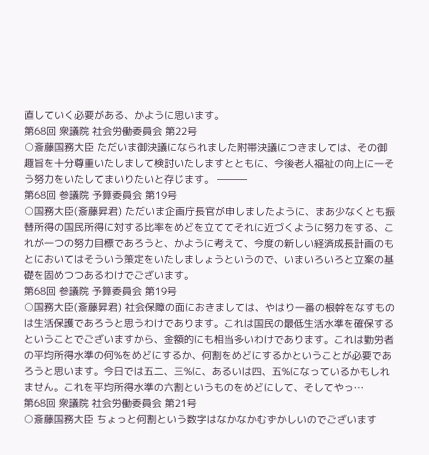直していく必要がある、かように思います。
第68回 衆議院 社会労働委員会 第22号
○斎藤国務大臣 ただいま御決議になられました附帯決議につきましては、その御趣旨を十分尊重いたしまして検討いたしますとともに、今後老人福祉の向上に一そう努力をいたしてまいりたいと存じます。 ―――
第68回 参議院 予算委員会 第19号
○国務大臣(斎藤昇君) ただいま企画庁長官が申しましたように、まあ少なくとも振替所得の国民所得に対する比率をめどを立ててそれに近づくように努力をする、これが一つの努力目標であろうと、かように考えて、今度の新しい経済成長計画のもとにおいてはそういう策定をいたしましょうというので、いまいろいろと立案の基礎を固めつつあるわけでございます。
第68回 参議院 予算委員会 第19号
○国務大臣(斎藤昇君) 社会保障の面におきましては、やはり一番の根幹をなすものは生活保護であろうと思うわけであります。これは国民の最低生活水準を確保するということでございますから、金額的にも相当多いわけであります。これは勤労者の平均所得水準の何%をめどにするか、何割をめどにするかということが必要であろうと思います。今日では五二、三%に、あるいは四、五%になっているかもしれません。これを平均所得水準の六割というものをめどにして、そしてやっ…
第68回 衆議院 社会労働委員会 第21号
○斎藤国務大臣 ちょっと何割という数字はなかなかむずかしいのでございます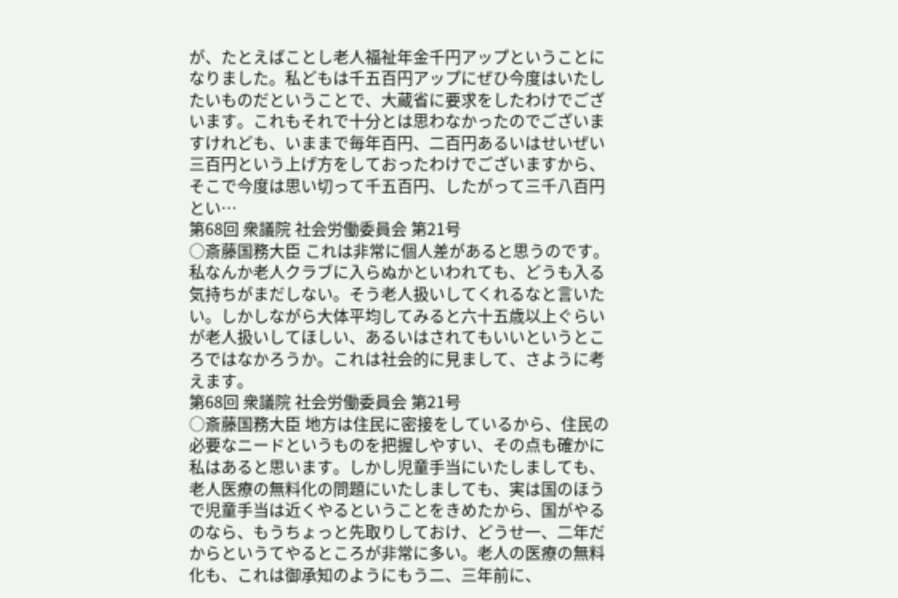が、たとえばことし老人福祉年金千円アップということになりました。私どもは千五百円アップにぜひ今度はいたしたいものだということで、大蔵省に要求をしたわけでございます。これもそれで十分とは思わなかったのでございますけれども、いままで毎年百円、二百円あるいはせいぜい三百円という上げ方をしておったわけでございますから、そこで今度は思い切って千五百円、したがって三千八百円とい…
第68回 衆議院 社会労働委員会 第21号
○斎藤国務大臣 これは非常に個人差があると思うのです。私なんか老人クラブに入らぬかといわれても、どうも入る気持ちがまだしない。そう老人扱いしてくれるなと言いたい。しかしながら大体平均してみると六十五歳以上ぐらいが老人扱いしてほしい、あるいはされてもいいというところではなかろうか。これは社会的に見まして、さように考えます。
第68回 衆議院 社会労働委員会 第21号
○斎藤国務大臣 地方は住民に密接をしているから、住民の必要なニードというものを把握しやすい、その点も確かに私はあると思います。しかし児童手当にいたしましても、老人医療の無料化の問題にいたしましても、実は国のほうで児童手当は近くやるということをきめたから、国がやるのなら、もうちょっと先取りしておけ、どうせ一、二年だからというてやるところが非常に多い。老人の医療の無料化も、これは御承知のようにもう二、三年前に、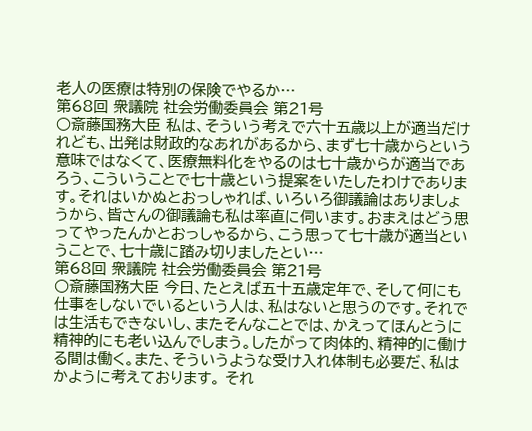老人の医療は特別の保険でやるか…
第68回 衆議院 社会労働委員会 第21号
○斎藤国務大臣 私は、そういう考えで六十五歳以上が適当だけれども、出発は財政的なあれがあるから、まず七十歳からという意味ではなくて、医療無料化をやるのは七十歳からが適当であろう、こういうことで七十歳という提案をいたしたわけであります。それはいかぬとおっしゃれば、いろいろ御議論はありましょうから、皆さんの御議論も私は率直に伺います。おまえはどう思ってやったんかとおっしゃるから、こう思って七十歳が適当ということで、七十歳に踏み切りましたとい…
第68回 衆議院 社会労働委員会 第21号
○斎藤国務大臣 今日、たとえば五十五歳定年で、そして何にも仕事をしないでいるという人は、私はないと思うのです。それでは生活もできないし、またそんなことでは、かえってほんとうに精神的にも老い込んでしまう。したがって肉体的、精神的に働ける間は働く。また、そういうような受け入れ体制も必要だ、私はかように考えております。 それ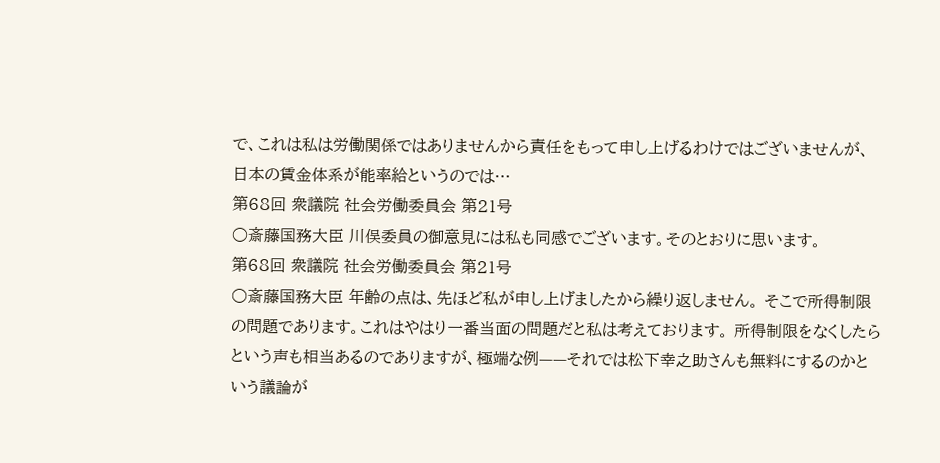で、これは私は労働関係ではありませんから責任をもって申し上げるわけではございませんが、日本の賃金体系が能率給というのでは…
第68回 衆議院 社会労働委員会 第21号
○斎藤国務大臣 川俣委員の御意見には私も同感でございます。そのとおりに思います。
第68回 衆議院 社会労働委員会 第21号
○斎藤国務大臣 年齢の点は、先ほど私が申し上げましたから繰り返しません。 そこで所得制限の問題であります。これはやはり一番当面の問題だと私は考えております。 所得制限をなくしたらという声も相当あるのでありますが、極端な例——それでは松下幸之助さんも無料にするのかという議論が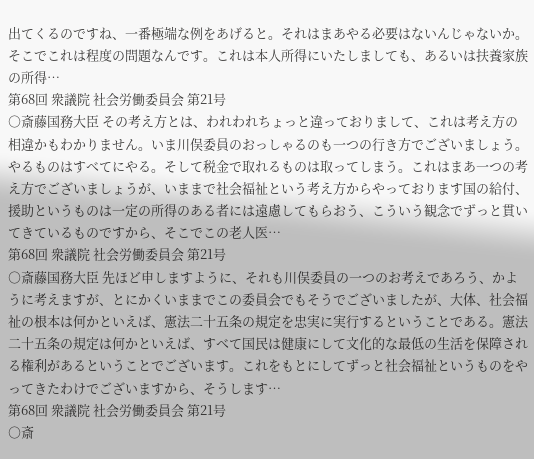出てくるのですね、一番極端な例をあげると。それはまあやる必要はないんじゃないか。そこでこれは程度の問題なんです。これは本人所得にいたしましても、あるいは扶養家族の所得…
第68回 衆議院 社会労働委員会 第21号
○斎藤国務大臣 その考え方とは、われわれちょっと違っておりまして、これは考え方の相違かもわかりません。いま川俣委員のおっしゃるのも一つの行き方でございましょう。やるものはすべてにやる。そして税金で取れるものは取ってしまう。これはまあ一つの考え方でございましょうが、いままで社会福祉という考え方からやっております国の給付、援助というものは一定の所得のある者には遠慮してもらおう、こういう観念でずっと貫いてきているものですから、そこでこの老人医…
第68回 衆議院 社会労働委員会 第21号
○斎藤国務大臣 先ほど申しますように、それも川俣委員の一つのお考えであろう、かように考えますが、とにかくいままでこの委員会でもそうでございましたが、大体、社会福祉の根本は何かといえば、憲法二十五条の規定を忠実に実行するということである。憲法二十五条の規定は何かといえば、すべて国民は健康にして文化的な最低の生活を保障される権利があるということでございます。これをもとにしてずっと社会福祉というものをやってきたわけでございますから、そうします…
第68回 衆議院 社会労働委員会 第21号
○斎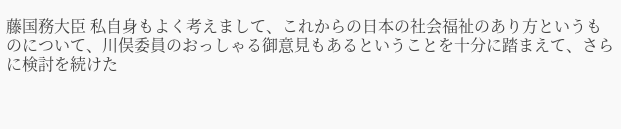藤国務大臣 私自身もよく考えまして、これからの日本の社会福祉のあり方というものについて、川俣委員のおっしゃる御意見もあるということを十分に踏まえて、さらに検討を続けた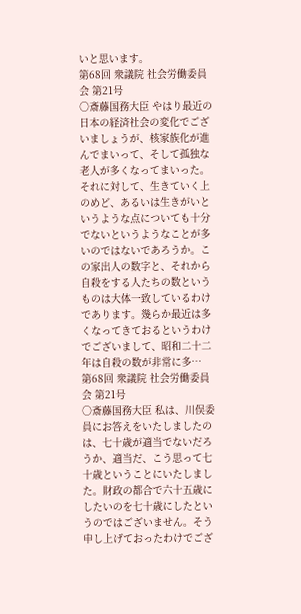いと思います。
第68回 衆議院 社会労働委員会 第21号
○斎藤国務大臣 やはり最近の日本の経済社会の変化でございましょうが、核家族化が進んでまいって、そして孤独な老人が多くなってまいった。それに対して、生きていく上のめど、あるいは生きがいというような点についても十分でないというようなことが多いのではないであろうか。この家出人の数字と、それから自殺をする人たちの数というものは大体一致しているわけであります。幾らか最近は多くなってきておるというわけでございまして、昭和二十二年は自殺の数が非常に多…
第68回 衆議院 社会労働委員会 第21号
○斎藤国務大臣 私は、川俣委員にお答えをいたしましたのは、七十歳が適当でないだろうか、適当だ、こう思って七十歳ということにいたしました。財政の都合で六十五歳にしたいのを七十歳にしたというのではございません。そう申し上げておったわけでござ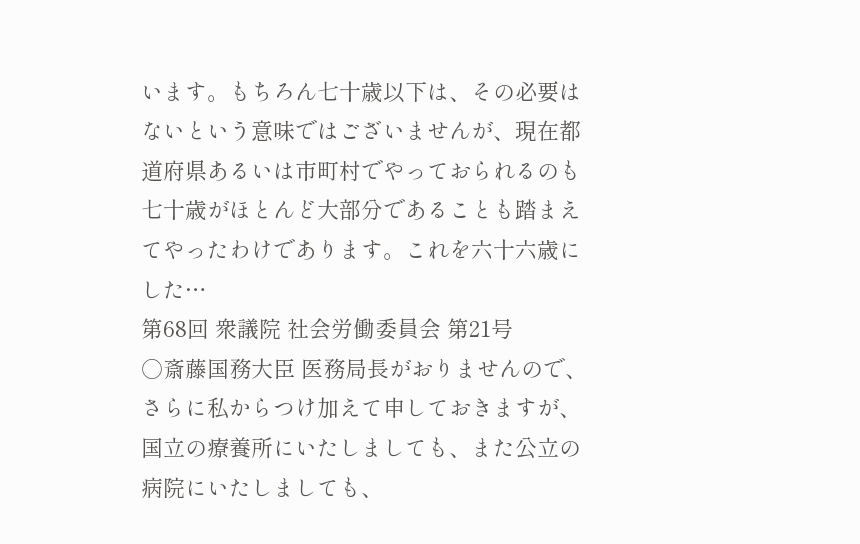います。もちろん七十歳以下は、その必要はないという意味ではございませんが、現在都道府県あるいは市町村でやっておられるのも七十歳がほとんど大部分であることも踏まえてやったわけであります。これを六十六歳にした…
第68回 衆議院 社会労働委員会 第21号
○斎藤国務大臣 医務局長がおりませんので、さらに私からつけ加えて申しておきますが、国立の療養所にいたしましても、また公立の病院にいたしましても、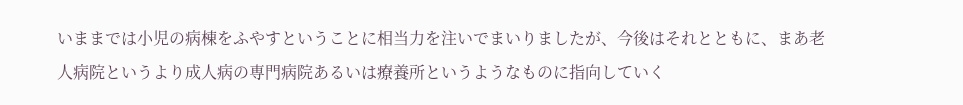いままでは小児の病棟をふやすということに相当力を注いでまいりましたが、今後はそれとともに、まあ老人病院というより成人病の専門病院あるいは療養所というようなものに指向していく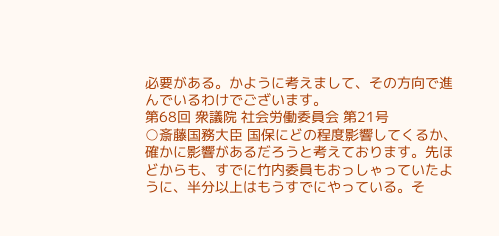必要がある。かように考えまして、その方向で進んでいるわけでございます。
第68回 衆議院 社会労働委員会 第21号
○斎藤国務大臣 国保にどの程度影響してくるか、確かに影響があるだろうと考えております。先ほどからも、すでに竹内委員もおっしゃっていたように、半分以上はもうすでにやっている。そ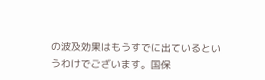の波及効果はもうすでに出ているというわけでございます。国保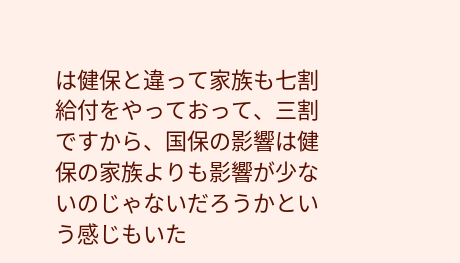は健保と違って家族も七割給付をやっておって、三割ですから、国保の影響は健保の家族よりも影響が少ないのじゃないだろうかという感じもいた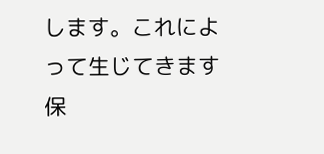します。これによって生じてきます保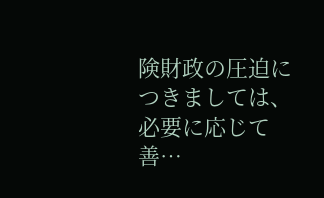険財政の圧迫につきましては、必要に応じて善…